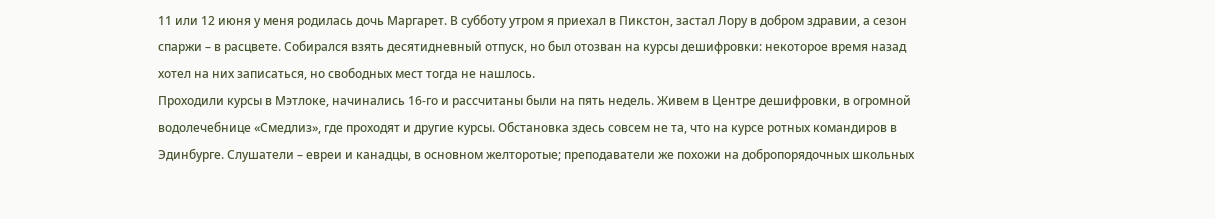11 или 12 июня у меня родилась дочь Маргарет. В субботу утром я приехал в Пикстон, застал Лору в добром здравии, а сезон спаржи – в расцвете. Собирался взять десятидневный отпуск, но был отозван на курсы дешифровки: некоторое время назад хотел на них записаться, но свободных мест тогда не нашлось.
Проходили курсы в Мэтлоке, начинались 16-го и рассчитаны были на пять недель. Живем в Центре дешифровки, в огромной водолечебнице «Смедлиз», где проходят и другие курсы. Обстановка здесь совсем не та, что на курсе ротных командиров в Эдинбурге. Слушатели – евреи и канадцы, в основном желторотые; преподаватели же похожи на добропорядочных школьных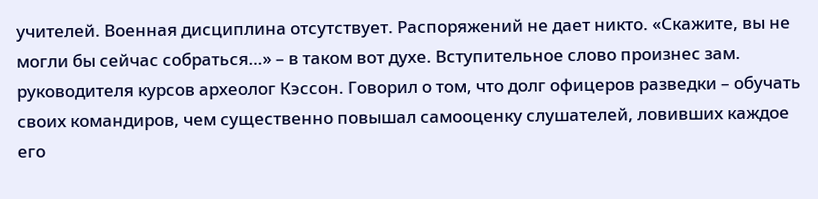учителей. Военная дисциплина отсутствует. Распоряжений не дает никто. «Скажите, вы не могли бы сейчас собраться…» – в таком вот духе. Вступительное слово произнес зам. руководителя курсов археолог Кэссон. Говорил о том, что долг офицеров разведки – обучать своих командиров, чем существенно повышал самооценку слушателей, ловивших каждое его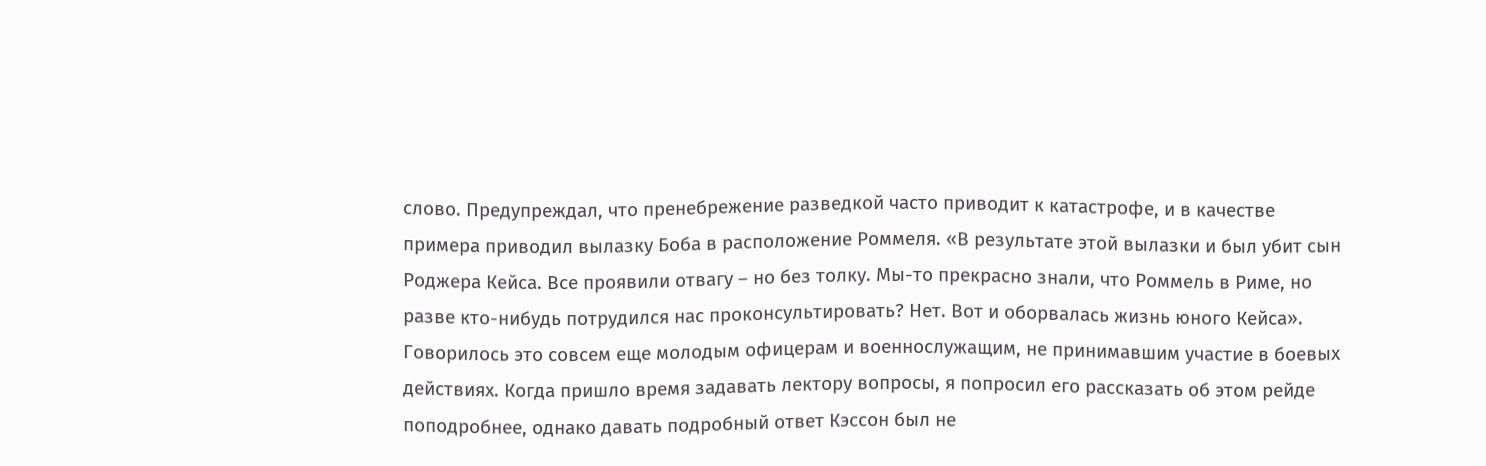слово. Предупреждал, что пренебрежение разведкой часто приводит к катастрофе, и в качестве примера приводил вылазку Боба в расположение Роммеля. «В результате этой вылазки и был убит сын Роджера Кейса. Все проявили отвагу – но без толку. Мы-то прекрасно знали, что Роммель в Риме, но разве кто-нибудь потрудился нас проконсультировать? Нет. Вот и оборвалась жизнь юного Кейса». Говорилось это совсем еще молодым офицерам и военнослужащим, не принимавшим участие в боевых действиях. Когда пришло время задавать лектору вопросы, я попросил его рассказать об этом рейде поподробнее, однако давать подробный ответ Кэссон был не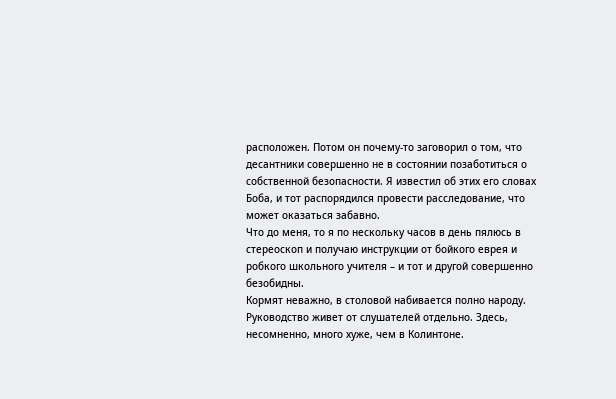расположен. Потом он почему-то заговорил о том, что десантники совершенно не в состоянии позаботиться о собственной безопасности. Я известил об этих его словах Боба, и тот распорядился провести расследование, что может оказаться забавно.
Что до меня, то я по нескольку часов в день пялюсь в стереоскоп и получаю инструкции от бойкого еврея и робкого школьного учителя – и тот и другой совершенно безобидны.
Кормят неважно, в столовой набивается полно народу. Руководство живет от слушателей отдельно. Здесь, несомненно, много хуже, чем в Колинтоне.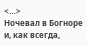<…>
Ночевал в Богноре и, как всегда,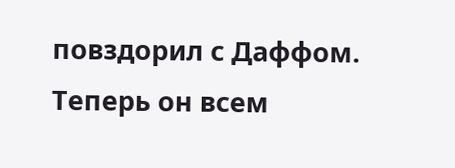повздорил с Даффом. Теперь он всем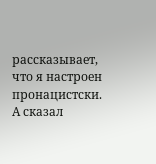рассказывает, что я настроен пронацистски. А сказал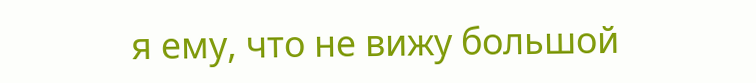я ему, что не вижу большой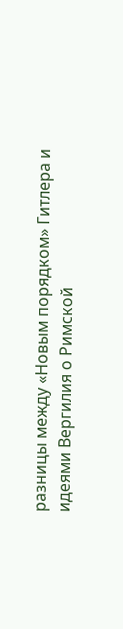разницы между «Новым порядком» Гитлера и идеями Вергилия о Римской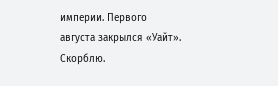империи. Первого августа закрылся «Уайт». Скорблю.